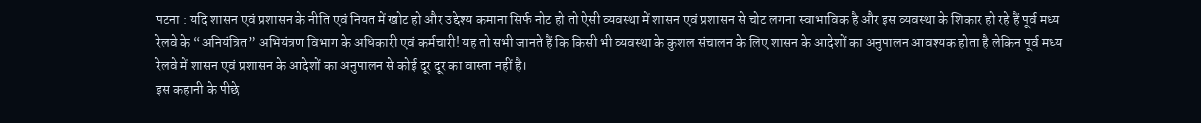पटना : यदि शासन एवं प्रशासन के नीति एवं नियत में खोट हो और उद्देश्य कमाना सिर्फ नोट हो तो ऐसी व्यवस्था में शासन एवं प्रशासन से चोट लगना स्वाभाविक है और इस व्यवस्था के शिकार हो रहे हैं पूर्व मध्य रेलवे के “अनियंत्रित” अभियंत्रण विभाग के अधिकारी एवं कर्मचारी! यह तो सभी जानते हैं कि किसी भी व्यवस्था के कुशल संचालन के लिए शासन के आदेशों का अनुपालन आवश्यक होता है लेकिन पूर्व मध्य रेलवे में शासन एवं प्रशासन के आदेशों का अनुपालन से कोई दूर दूर का वास्ता नहीं है।
इस कहानी के पीछे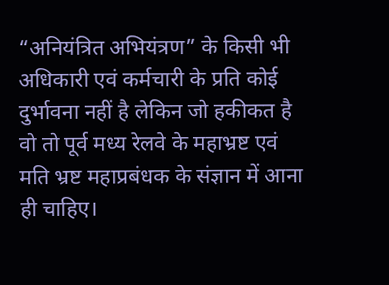“अनियंत्रित अभियंत्रण” के किसी भी अधिकारी एवं कर्मचारी के प्रति कोई दुर्भावना नहीं है लेकिन जो हकीकत है वो तो पूर्व मध्य रेलवे के महाभ्रष्ट एवं मति भ्रष्ट महाप्रबंधक के संज्ञान में आना ही चाहिए।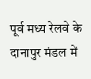पूर्व मध्य रेलवे के दानापुर मंडल में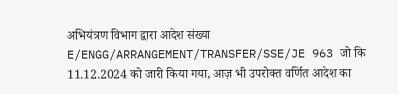अभियंत्रण विभाग द्वारा आदेश संख्या E/ENGG/ARRANGEMENT/TRANSFER/SSE/JE 963 जो कि 11.12.2024 को जारी किया गया, आज़ भी उपरोक्त वर्णित आदेश का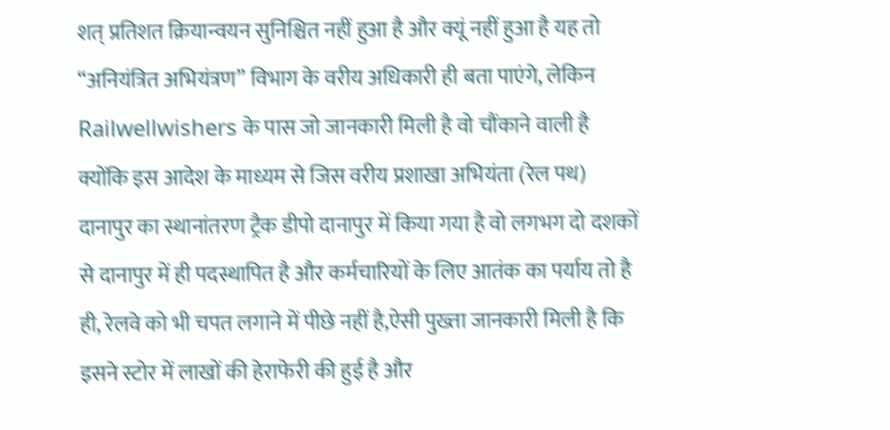शत् प्रतिशत क्रियान्वयन सुनिश्चित नहीं हुआ है और क्यूं नहीं हुआ है यह तो “अनियंत्रित अभियंत्रण” विभाग के वरीय अधिकारी ही बता पाएंगे, लेकिन Railwellwishers के पास जो जानकारी मिली है वो चौंकाने वाली है क्योंकि इस आदेश के माध्यम से जिस वरीय प्रशाखा अभियंता (रेल पथ) दानापुर का स्थानांतरण ट्रैक डीपो दानापुर में किया गया है वो लगभग दो दशकों से दानापुर में ही पदस्थापित है और कर्मचारियों के लिए आतंक का पर्याय तो है ही, रेलवे को भी चपत लगाने में पीछे नहीं है,ऐसी पुख्ता जानकारी मिली है कि इसने स्टोर में लाखों की हेराफेरी की हुई है और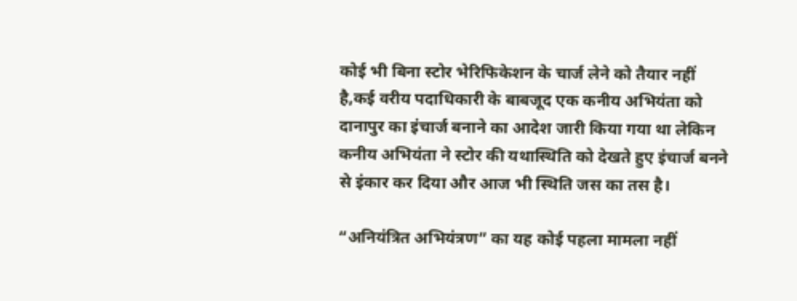कोई भी बिना स्टोर भेरिफिकेशन के चार्ज लेने को तैयार नहीं है,कई वरीय पदाधिकारी के बाबजूद एक कनीय अभियंता को दानापुर का इंचार्ज बनाने का आदेश जारी किया गया था लेकिन कनीय अभियंता ने स्टोर की यथास्थिति को देखते हुए इंचार्ज बनने से इंकार कर दिया और आज भी स्थिति जस का तस है।

“अनियंत्रित अभियंत्रण” का यह कोई पहला मामला नहीं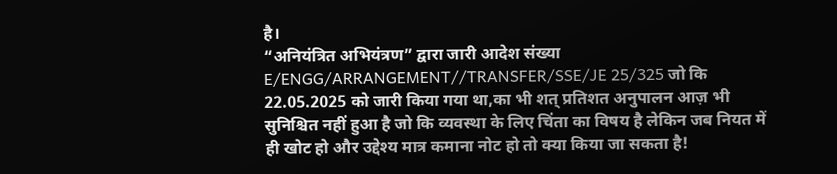है।
“अनियंत्रित अभियंत्रण” द्वारा जारी आदेश संख्या E/ENGG/ARRANGEMENT//TRANSFER/SSE/JE 25/325 जो कि 22.05.2025 को जारी किया गया था,का भी शत् प्रतिशत अनुपालन आज़ भी सुनिश्चित नहीं हुआ है जो कि व्यवस्था के लिए चिंता का विषय है लेकिन जब नियत में ही खोट हो और उद्देश्य मात्र कमाना नोट हो तो क्या किया जा सकता है!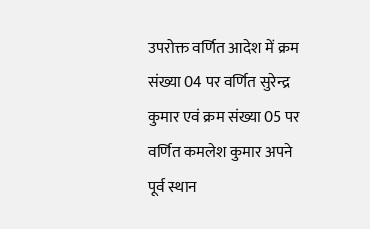उपरोक्त वर्णित आदेश में क्रम संख्या 04 पर वर्णित सुरेन्द्र कुमार एवं क्रम संख्या 05 पर वर्णित कमलेश कुमार अपने पूर्व स्थान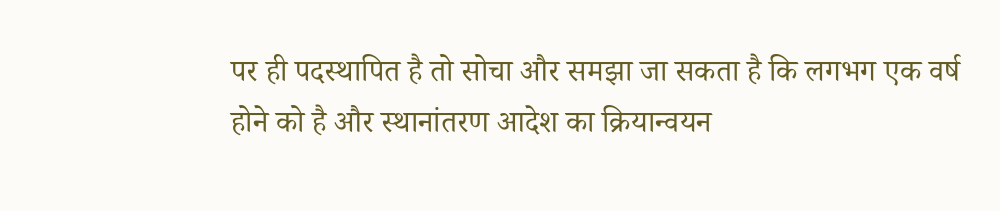पर ही पदस्थापित है तो सोचा और समझा जा सकता है कि लगभग एक वर्ष होने को है और स्थानांतरण आदेश का क्रियान्वयन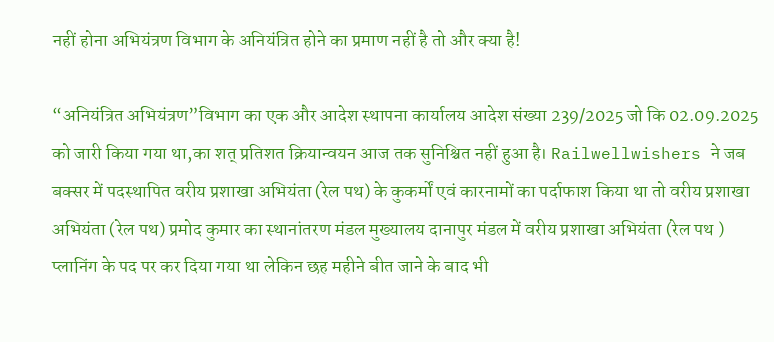नहीं होना अभियंत्रण विभाग के अनियंत्रित होने का प्रमाण नहीं है तो और क्या है!

“अनियंत्रित अभियंत्रण”विभाग का एक और आदेश स्थापना कार्यालय आदेश संख्या 239/2025 जो कि 02.09.2025 को जारी किया गया था,का शत् प्रतिशत क्रियान्वयन आज तक सुनिश्चित नहीं हुआ है। Railwellwishers ने जब बक्सर में पदस्थापित वरीय प्रशाखा अभियंता (रेल पथ) के कुकर्मों एवं कारनामों का पर्दाफाश किया था तो वरीय प्रशाखा अभियंता (रेल पथ) प्रमोद कुमार का स्थानांतरण मंडल मुख्यालय दानापुर मंडल में वरीय प्रशाखा अभियंता (रेल पथ ) प्लानिंग के पद पर कर दिया गया था लेकिन छह महीने बीत जाने के बाद भी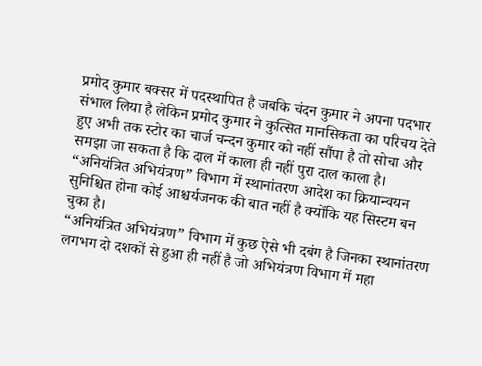प्रमोद कुमार बक्सर में पदस्थापित है जबकि चंदन कुमार ने अपना पदभार संभाल लिया है लेकिन प्रमोद कुमार ने कुत्सित मानसिकता का परिचय देते हुए अभी तक स्टोर का चार्ज चन्दन कुमार को नहीं सौंपा है तो सोचा और समझा जा सकता है कि दाल में काला ही नहीं पुरा दाल काला है।
“अनियंत्रित अभियंत्रण” विभाग में स्थानांतरण आदेश का क्रियान्वयन सुनिश्चित होना कोई आश्चर्यजनक की बात नहीं है क्योंकि यह सिस्टम बन चुका है।
“अनियंत्रित अभियंत्रण” विभाग में कुछ ऐसे भी दबंग है जिनका स्थानांतरण लगभग दो दशकों से हुआ ही नहीं है जो अभियंत्रण विभाग में महा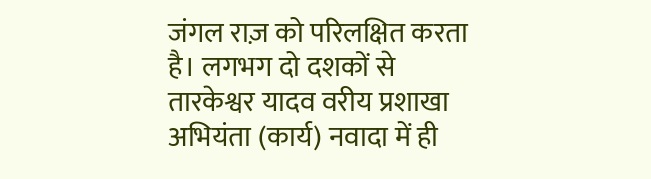जंगल राज़ को परिलक्षित करता है। लगभग दो दशकों से तारकेश्वर यादव वरीय प्रशाखा अभियंता (कार्य) नवादा में ही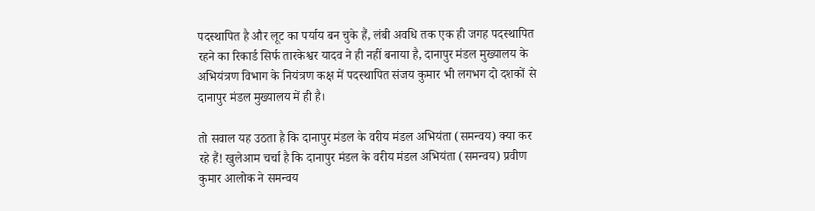पदस्थापित है और लूट का पर्याय बन चुके हैं, लंबी अवधि तक एक ही जगह पदस्थापित रहने का रिकार्ड सिर्फ तारकेश्वर यादव ने ही नहीं बनाया है, दानापुर मंडल मुख्यालय के अभियंत्रण विभाग के नियंत्रण कक्ष में पदस्थापित संजय कुमार भी लगभग दो दशकों से दानापुर मंडल मुख्यालय में ही है।

तो सवाल यह उठता है कि दानापुर मंडल के वरीय मंडल अभियंता (समन्वय) क्या कर रहे हैं! खुलेआम चर्चा है कि दानापुर मंडल के वरीय मंडल अभियंता (समन्वय) प्रवीण कुमार आलोक ने समन्वय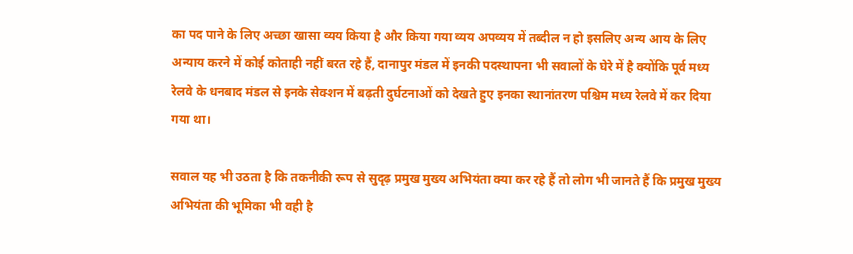का पद पाने के लिए अच्छा खासा व्यय किया है और किया गया व्यय अपव्यय में तब्दील न हो इसलिए अन्य आय के लिए अन्याय करने में कोई कोताही नहीं बरत रहे हैं, दानापुर मंडल में इनकी पदस्थापना भी सवालों के घेरे में है क्योंकि पूर्व मध्य रेलवे के धनबाद मंडल से इनके सेक्शन में बढ़ती दुर्घटनाओं को देखते हुए इनका स्थानांतरण पश्चिम मध्य रेलवे में कर दिया गया था।

सवाल यह भी उठता है कि तकनीकी रूप से सुदृढ़ प्रमुख मुख्य अभियंता क्या कर रहे हैं तो लोग भी जानते हैं कि प्रमुख मुख्य अभियंता की भूमिका भी वही है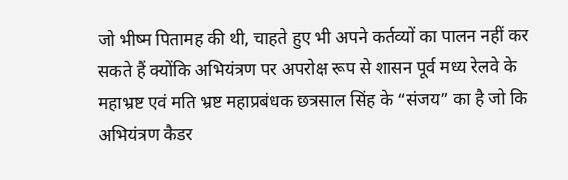जो भीष्म पितामह की थी, चाहते हुए भी अपने कर्तव्यों का पालन नहीं कर सकते हैं क्योंकि अभियंत्रण पर अपरोक्ष रूप से शासन पूर्व मध्य रेलवे के महाभ्रष्ट एवं मति भ्रष्ट महाप्रबंधक छत्रसाल सिंह के “संजय” का है जो कि अभियंत्रण कैडर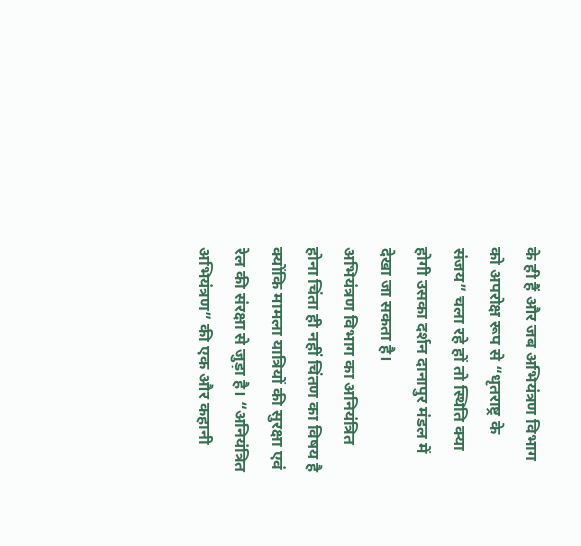के ही हैं और जब अभियंत्रण विभाग को अपरोक्ष रूप से “धृतराष्ट्र के संजय” चला रहे हों तो स्थिति क्या होगी उसका दर्शन दानापुर मंडल में देखा जा सकता है।
अभियंत्रण विभाग का अनियंत्रित होना चिंता ही नहीं चिंतण का विषय है क्योंकि मामला यात्रियों की सुरक्षा एवं रेल की संरक्षा से जुड़ा है। “अनियंत्रित अभियंत्रण” की एक और कहानी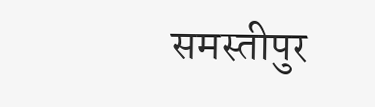समस्तीपुर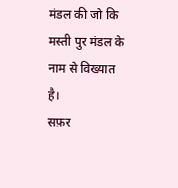मंडल की जो कि मस्ती पुर मंडल के नाम से विख्यात है।
सफ़र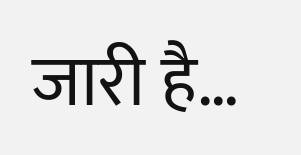जारी है…